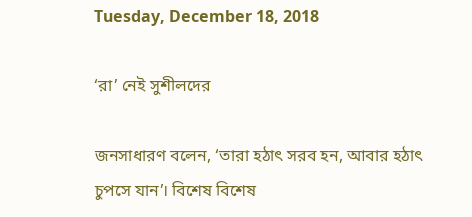Tuesday, December 18, 2018

‘রা’ নেই সুশীলদের

জনসাধারণ বলেন, ‘তারা হঠাৎ সরব হন, আবার হঠাৎ চুপসে যান’। বিশেষ বিশেষ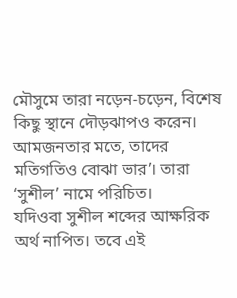মৌসুমে তারা নড়েন-চড়েন, বিশেষ কিছু স্থানে দৌড়ঝাপও করেন। আমজনতার মতে, তাদের মতিগতিও বোঝা ভার’। তারা ‘সুশীল’ নামে পরিচিত।
যদিওবা সুশীল শব্দের আক্ষরিক অর্থ নাপিত। তবে এই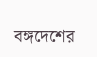বঙ্গদেশের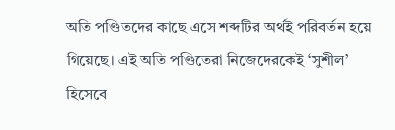অতি পণ্ডিতদের কাছে এসে শব্দটির অর্থই পরিবর্তন হয়ে গিয়েছে। এই অতি পণ্ডিতেরা নিজেদেরকেই ‘সুশীল’ হিসেবে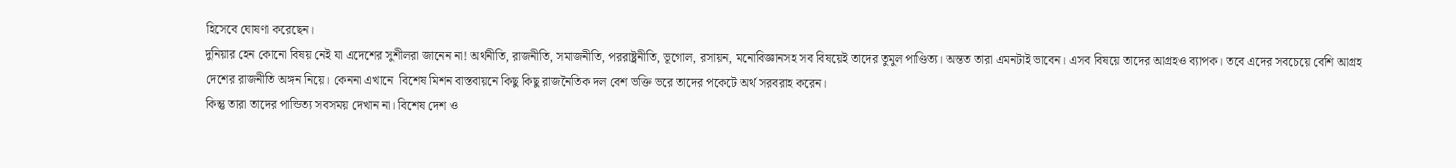হিসেবে ঘোষণা করেছেন।
দুনিয়ার হেন কোনো বিষয় নেই যা এদেশের সুশীলরা জানেন না! অর্থনীতি, রাজনীতি, সমাজনীতি, পররাষ্ট্রনীতি, ভূগোল, রসায়ন, মনোবিজ্ঞানসহ সব বিষয়েই তাদের তুমুল পাণ্ডিত্য। অন্তত তারা এমনটাই ভাবেন। এসব বিষয়ে তাদের আগ্রহও ব্যাপক। তবে এদের সবচেয়ে বেশি আগ্রহ দেশের রাজনীতি অঙ্গন নিয়ে। কেননা এখানে  বিশেষ মিশন বাস্তবায়নে কিছু কিছু রাজনৈতিক দল বেশ ভক্তি ভরে তাদের পকেটে অর্থ সরবরাহ করেন।
কিন্তু তারা তাদের পান্ডিত্য সবসময় দেখান না। বিশেষ দেশ ও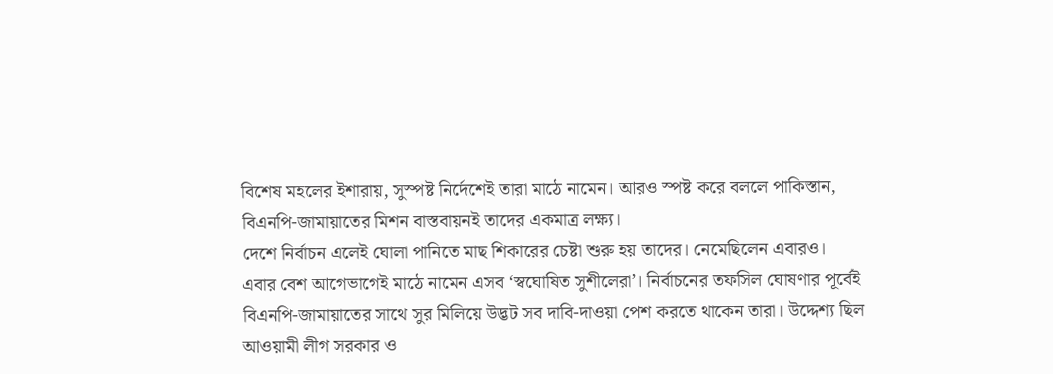বিশেষ মহলের ইশারায়, সুস্পষ্ট নির্দেশেই তারা মাঠে নামেন। আরও স্পষ্ট করে বললে পাকিস্তান, বিএনপি-জামায়াতের মিশন বাস্তবায়নই তাদের একমাত্র লক্ষ্য।
দেশে নির্বাচন এলেই ঘোলা পানিতে মাছ শিকারের চেষ্টা শুরু হয় তাদের। নেমেছিলেন এবারও।
এবার বেশ আগেভাগেই মাঠে নামেন এসব ‘স্বঘোষিত সুশীলেরা’। নির্বাচনের তফসিল ঘোষণার পূর্বেই বিএনপি-জামায়াতের সাথে সুর মিলিয়ে উদ্ভট সব দাবি-দাওয়া পেশ করতে থাকেন তারা। উদ্দেশ্য ছিল আওয়ামী লীগ সরকার ও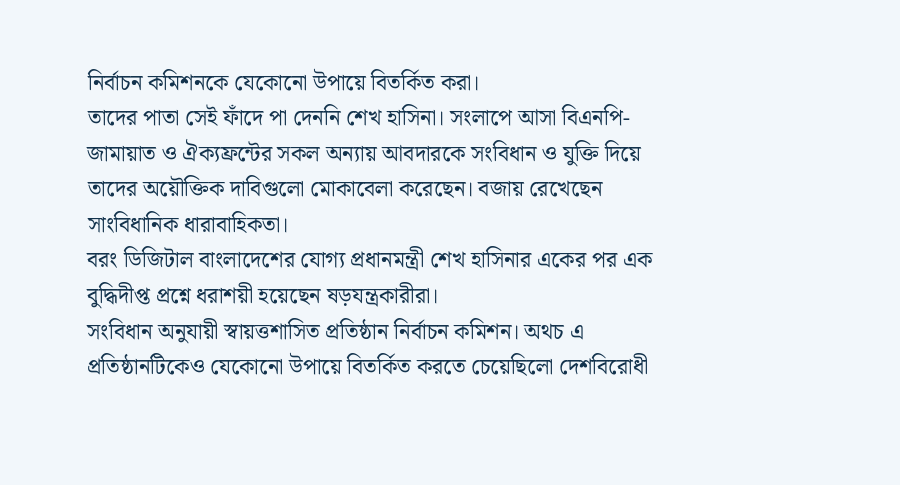নির্বাচন কমিশনকে যেকোনো উপায়ে বিতর্কিত করা।
তাদের পাতা সেই ফাঁদে পা দেননি শেখ হাসিনা। সংলাপে আসা বিএনপি-জামায়াত ও ঐক্যফ্রন্টের সকল অন্যায় আবদারকে সংবিধান ও যুক্তি দিয়ে তাদের অয়ৌক্তিক দাবিগুলো মোকাবেলা করেছেন। বজায় রেখেছেন সাংবিধানিক ধারাবাহিকতা।
বরং ডিজিটাল বাংলাদেশের যোগ্য প্রধানমন্ত্রী শেখ হাসিনার একের পর এক বুদ্ধিদীপ্ত প্রশ্নে ধরাশয়ী হয়েছেন ষড়যন্ত্রকারীরা।
সংবিধান অনুযায়ী স্বায়ত্তশাসিত প্রতিষ্ঠান নির্বাচন কমিশন। অথচ এ প্রতিষ্ঠানটিকেও যেকোনো উপায়ে বিতর্কিত করতে চেয়েছিলো দেশবিরোধী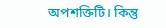অপশক্তিটি। কিন্তু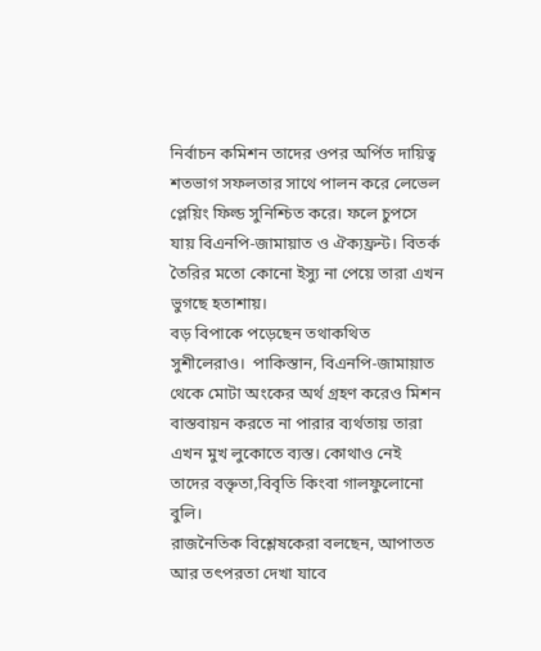নির্বাচন কমিশন তাদের ওপর অর্পিত দায়িত্ব শতভাগ সফলতার সাথে পালন করে লেভেল প্লেয়িং ফিল্ড সুনিশ্চিত করে। ফলে চুপসে যায় বিএনপি-জামায়াত ও ঐক্যফ্রন্ট। বিতর্ক তৈরির মতো কোনো ইস্যু না পেয়ে তারা এখন ভুগছে হতাশায়।
বড় বিপাকে পড়েছেন তথাকথিত সুশীলেরাও।  পাকিস্তান, বিএনপি-জামায়াত থেকে মোটা অংকের অর্থ গ্রহণ করেও মিশন বাস্তবায়ন করতে না পারার ব্যর্থতায় তারা এখন মুখ লুকোতে ব্যস্ত। কোথাও নেই তাদের বক্তৃতা,বিবৃতি কিংবা গালফুলোনো বুলি।
রাজনৈতিক বিশ্লেষকেরা বলছেন, আপাতত আর তৎপরতা দেখা যাবে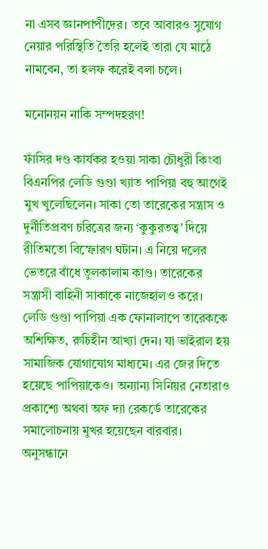না এসব জ্ঞানপাপীদের। তবে আবারও সুযোগ নেয়ার পরিস্থিতি তৈরি হলেই তারা যে মাঠে নামবেন, তা হলফ করেই বলা চলে।

মনোনয়ন নাকি সম্পদহরণ!

ফাঁসির দণ্ড কার্যকর হওয়া সাকা চৌধুরী কিংবা বিএনপির লেডি গুণ্ডা খ্যাত পাপিয়া বহু আগেই মুখ খুলেছিলেন। সাকা তো তারেকের সন্ত্রাস ও দুর্নীতিপ্রবণ চরিত্রের জন্য ‘কুকুরতত্ব’ দিয়ে রীতিমতো বিস্ফোরণ ঘটান। এ নিয়ে দলের ভেতরে বাঁধে তুলকালাম কাণ্ড। তারেকের সন্ত্রাসী বাহিনী সাকাকে নাজেহালও করে।
লেডি গুণ্ডা পাপিয়া এক ফোনালাপে তারেককে অশিক্ষিত, রুচিহীন আখ্যা দেন। যা ভাইরাল হয় সামাজিক যোগাযোগ মাধ্যমে। এর জের দিতে হয়েছে পাপিয়াকেও। অন্যান্য সিনিয়র নেতারাও প্রকাশ্যে অথবা অফ দ্যা রেকর্ডে তারেকের সমালোচনায় মুখর হয়েছেন বারবার।
অনুসন্ধানে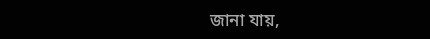জানা যায়,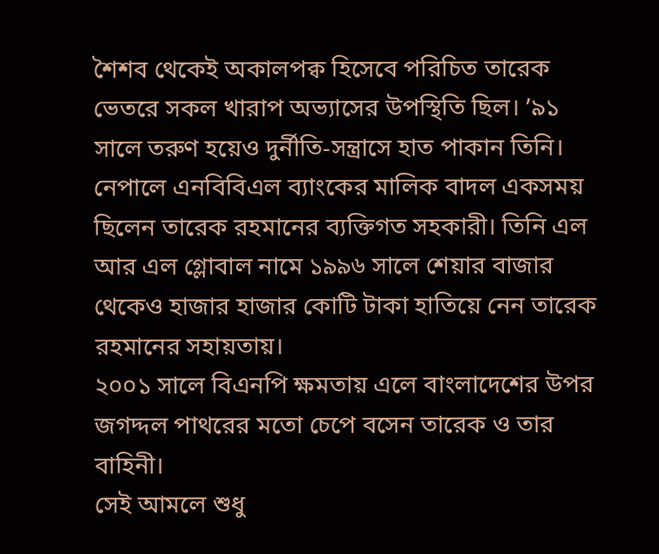শৈশব থেকেই অকালপক্ব হিসেবে পরিচিত তারেক ভেতরে সকল খারাপ অভ্যাসের উপস্থিতি ছিল। ’৯১ সালে তরুণ হয়েও দুর্নীতি-সন্ত্রাসে হাত পাকান তিনি। নেপালে এনবিবিএল ব্যাংকের মালিক বাদল একসময় ছিলেন তারেক রহমানের ব্যক্তিগত সহকারী। তিনি এল আর এল গ্লোবাল নামে ১৯৯৬ সালে শেয়ার বাজার থেকেও হাজার হাজার কোটি টাকা হাতিয়ে নেন তারেক রহমানের সহায়তায়।
২০০১ সালে বিএনপি ক্ষমতায় এলে বাংলাদেশের উপর জগদ্দল পাথরের মতো চেপে বসেন তারেক ও তার বাহিনী।
সেই আমলে শুধু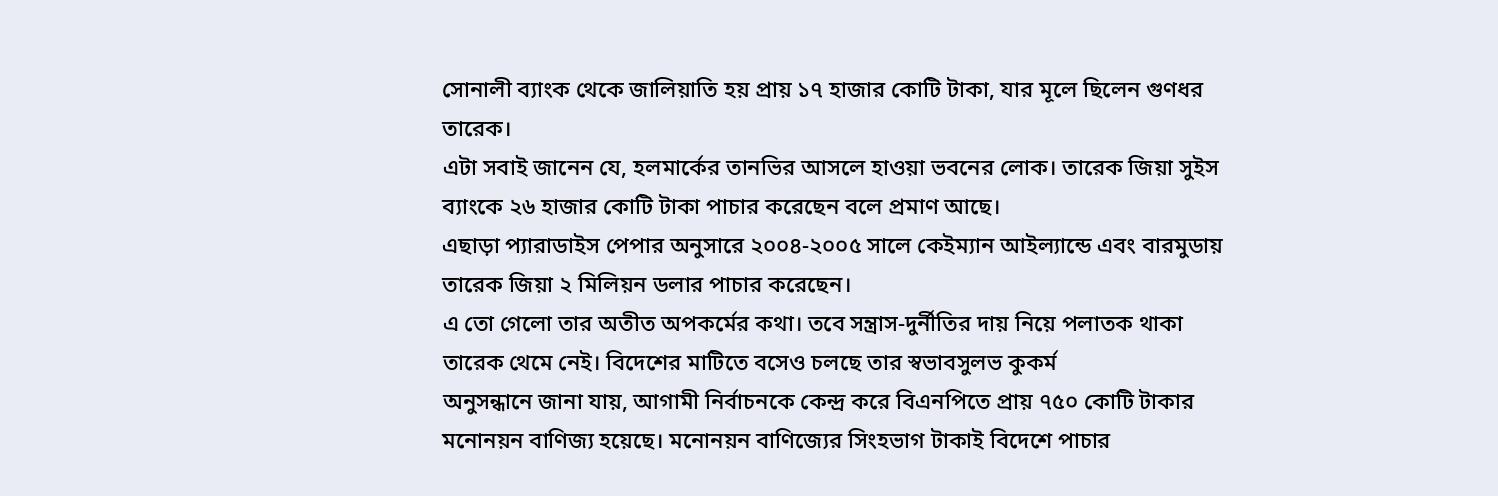সোনালী ব্যাংক থেকে জালিয়াতি হয় প্রায় ১৭ হাজার কোটি টাকা, যার মূলে ছিলেন গুণধর তারেক।
এটা সবাই জানেন যে, হলমার্কের তানভির আসলে হাওয়া ভবনের লোক। তারেক জিয়া সুইস ব্যাংকে ২৬ হাজার কোটি টাকা পাচার করেছেন বলে প্রমাণ আছে।
এছাড়া প্যারাডাইস পেপার অনুসারে ২০০৪-২০০৫ সালে কেইম্যান আইল্যান্ডে এবং বারমুডায় তারেক জিয়া ২ মিলিয়ন ডলার পাচার করেছেন।
এ তো গেলো তার অতীত অপকর্মের কথা। তবে সন্ত্রাস-দুর্নীতির দায় নিয়ে পলাতক থাকা তারেক থেমে নেই। বিদেশের মাটিতে বসেও চলছে তার স্বভাবসুলভ কুকর্ম
অনুসন্ধানে জানা যায়, আগামী নির্বাচনকে কেন্দ্র করে বিএনপিতে প্রায় ৭৫০ কোটি টাকার মনোনয়ন বাণিজ্য হয়েছে। মনোনয়ন বাণিজ্যের সিংহভাগ টাকাই বিদেশে পাচার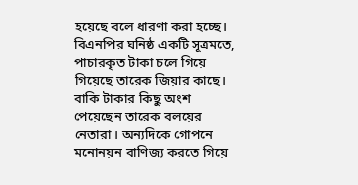হয়েছে বলে ধারণা করা হচ্ছে।
বিএনপির ঘনিষ্ঠ একটি সূত্রমতে, পাচারকৃত টাকা চলে গিয়ে গিয়েছে তারেক জিয়ার কাছে। বাকি টাকার কিছু অংশ পেয়েছেন তারেক বলয়ের নেতারা। অন্যদিকে গোপনে মনোনয়ন বাণিজ্য করতে গিয়ে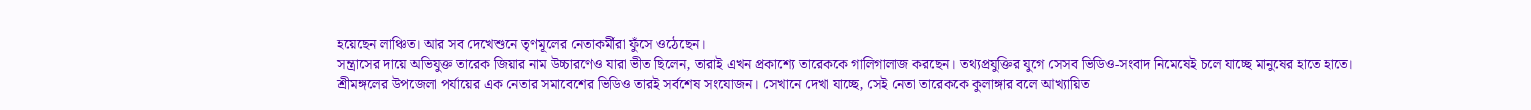হয়েছেন লাঞ্চিত। আর সব দেখেশুনে তৃণমূলের নেতাকর্মীরা ফুঁসে ওঠেছেন।
সন্ত্রাসের দায়ে অভিযুক্ত তারেক জিয়ার নাম উচ্চারণেও যারা ভীত ছিলেন, তারাই এখন প্রকাশ্যে তারেককে গালিগালাজ করছেন। তথ্যপ্রযুক্তির যুগে সেসব ভিডিও-সংবাদ নিমেষেই চলে যাচ্ছে মানুষের হাতে হাতে।
শ্রীমঙ্গলের উপজেলা পর্যায়ের এক নেতার সমাবেশের ভিডিও তারই সর্বশেষ সংযোজন। সেখানে দেখা যাচ্ছে, সেই নেতা তারেককে কুলাঙ্গার বলে আখ্যায়িত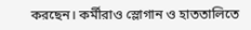করছেন। কর্মীরাও স্লোগান ও হাততালিতে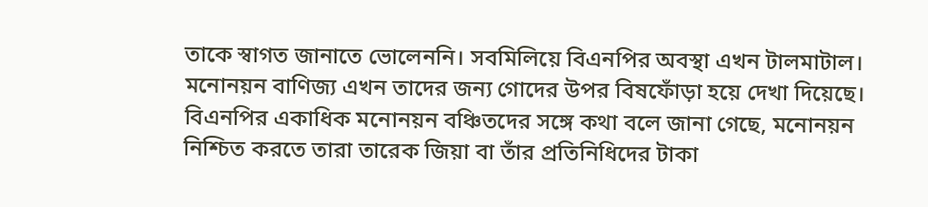তাকে স্বাগত জানাতে ভোলেননি। সবমিলিয়ে বিএনপির অবস্থা এখন টালমাটাল।
মনোনয়ন বাণিজ্য এখন তাদের জন্য গোদের উপর বিষফোঁড়া হয়ে দেখা দিয়েছে।
বিএনপির একাধিক মনোনয়ন বঞ্চিতদের সঙ্গে কথা বলে জানা গেছে, মনোনয়ন নিশ্চিত করতে তারা তারেক জিয়া বা তাঁর প্রতিনিধিদের টাকা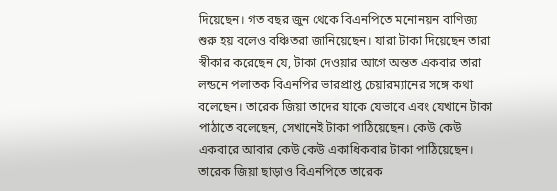দিয়েছেন। গত বছর জুন থেকে বিএনপিতে মনোনয়ন বাণিজ্য শুরু হয় বলেও বঞ্চিতরা জানিয়েছেন। যারা টাকা দিয়েছেন তারা স্বীকার করেছেন যে, টাকা দেওয়ার আগে অন্তত একবার তারা লন্ডনে পলাতক বিএনপির ভারপ্রাপ্ত চেয়ারম্যানের সঙ্গে কথা বলেছেন। তারেক জিয়া তাদের যাকে যেভাবে এবং যেখানে টাকা পাঠাতে বলেছেন, সেখানেই টাকা পাঠিয়েছেন। কেউ কেউ একবারে আবার কেউ কেউ একাধিকবার টাকা পাঠিয়েছেন। তারেক জিয়া ছাড়াও বিএনপিতে তারেক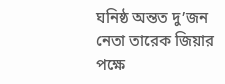ঘনিষ্ঠ অন্তত দু’জন নেতা তারেক জিয়ার পক্ষে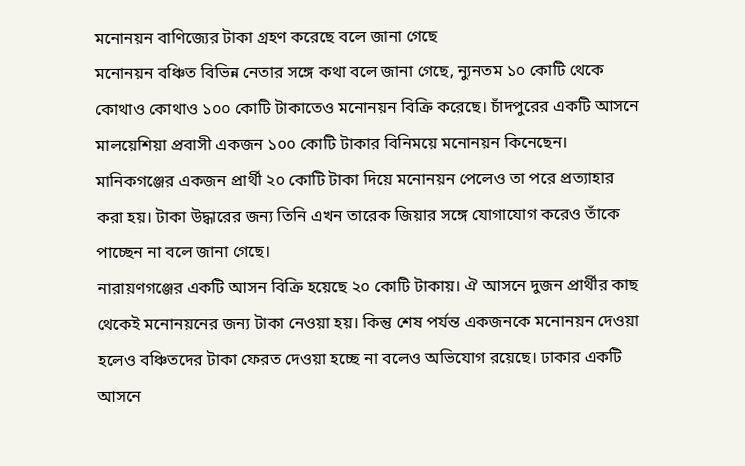মনোনয়ন বাণিজ্যের টাকা গ্রহণ করেছে বলে জানা গেছে
মনোনয়ন বঞ্চিত বিভিন্ন নেতার সঙ্গে কথা বলে জানা গেছে, ন্যুনতম ১০ কোটি থেকে কোথাও কোথাও ১০০ কোটি টাকাতেও মনোনয়ন বিক্রি করেছে। চাঁদপুরের একটি আসনে মালয়েশিয়া প্রবাসী একজন ১০০ কোটি টাকার বিনিময়ে মনোনয়ন কিনেছেন।  মানিকগঞ্জের একজন প্রার্থী ২০ কোটি টাকা দিয়ে মনোনয়ন পেলেও তা পরে প্রত্যাহার করা হয়। টাকা উদ্ধারের জন্য তিনি এখন তারেক জিয়ার সঙ্গে যোগাযোগ করেও তাঁকে পাচ্ছেন না বলে জানা গেছে।
নারায়ণগঞ্জের একটি আসন বিক্রি হয়েছে ২০ কোটি টাকায়। ঐ আসনে দুজন প্রার্থীর কাছ থেকেই মনোনয়নের জন্য টাকা নেওয়া হয়। কিন্তু শেষ পর্যন্ত একজনকে মনোনয়ন দেওয়া হলেও বঞ্চিতদের টাকা ফেরত দেওয়া হচ্ছে না বলেও অভিযোগ রয়েছে। ঢাকার একটি আসনে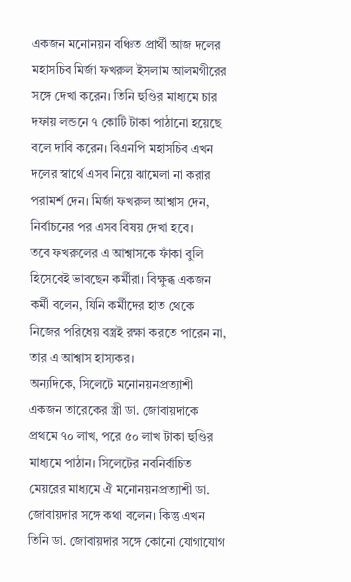একজন মনোনয়ন বঞ্চিত প্রার্থী আজ দলের মহাসচিব মির্জা ফখরুল ইসলাম আলমগীরের সঙ্গে দেখা করেন। তিনি হুণ্ডির মাধ্যমে চার দফায় লন্ডনে ৭ কোটি টাকা পাঠানো হয়েছে বলে দাবি করেন। বিএনপি মহাসচিব এখন দলের স্বার্থে এসব নিয়ে ঝামেলা না করার পরামর্শ দেন। মির্জা ফখরুল আশ্বাস দেন, নির্বাচনের পর এসব বিষয় দেখা হবে।
তবে ফখরুলের এ আশ্বাসকে ফাঁকা বুলি হিসেবেই ভাবছেন কর্মীরা। বিক্ষুব্ধ একজন কর্মী বলেন, যিনি কর্মীদের হাত থেকে নিজের পরিধেয় বস্ত্রই রক্ষা করতে পারেন না, তার এ আশ্বাস হাস্যকর।
অন্যদিকে, সিলেটে মনোনয়নপ্রত্যাশী একজন তারেকের স্ত্রী ডা. জোবায়দাকে প্রথমে ৭০ লাখ, পরে ৫০ লাখ টাকা হুণ্ডির মাধ্যমে পাঠান। সিলেটের নবনির্বাচিত মেয়রের মাধ্যমে ঐ মনোনয়নপ্রত্যাশী ডা. জোবায়দার সঙ্গে কথা বলেন। কিন্তু এখন তিনি ডা. জোবায়দার সঙ্গে কোনো যোগাযোগ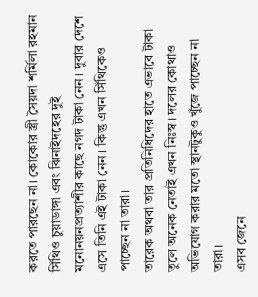করতে পারছেন না। কোকোর স্ত্রী সৈয়দা শর্মিলা রহমান সিঁথিও চুয়াডাঙ্গা এবং ঝিনাইদহের দুই মনোনয়নপ্রত্যাশীর কাছে নগদ টাকা নেন। দুবার দেশে এসে তিনি এই টাকা নেন। কিন্তু এখন সিঁথিকেও পাচ্ছেন না তারা।
তারেক অথবা তার প্রতিনিধিদের হাতে এভাবে টাকা তুলে অনেক নেতাই এখন নিঃস্ব। দলের কোথাও অভিযোগ করার মতো স্থানটুকুও খুঁজে পাচ্ছেন না তারা।
এসব জেনে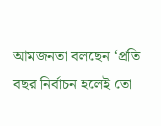আমজনতা বলছেন ‘প্রতি বছর নির্বাচন হলেই তো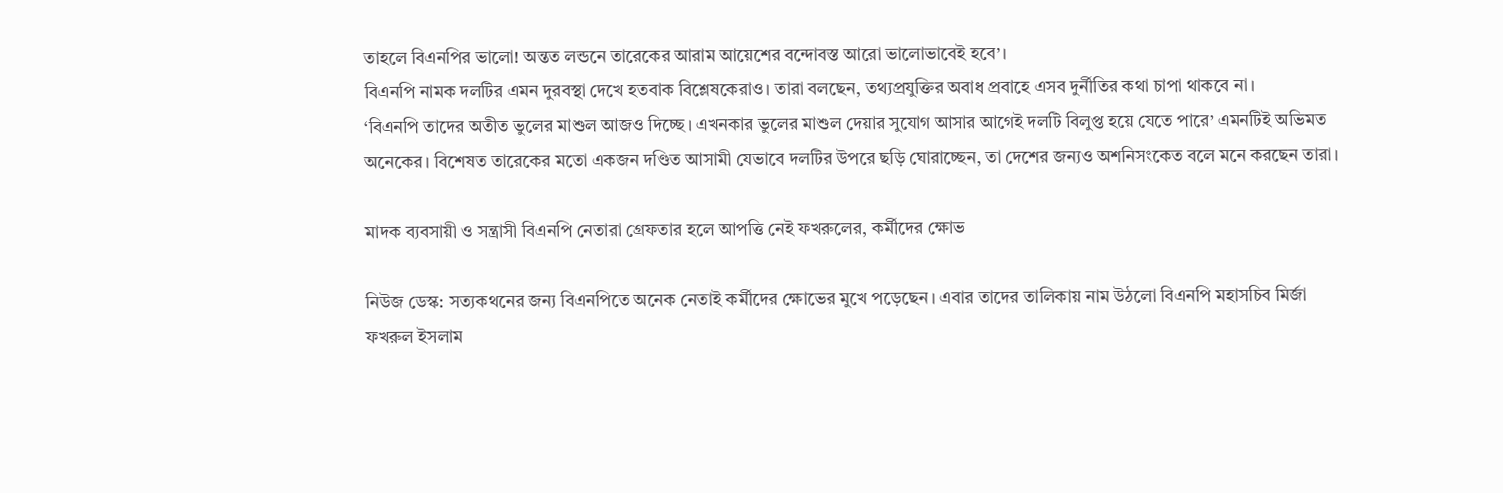তাহলে বিএনপির ভালো! অন্তত লন্ডনে তারেকের আরাম আয়েশের বন্দোবস্ত আরো ভালোভাবেই হবে’।
বিএনপি নামক দলটির এমন দুরবস্থা দেখে হতবাক বিশ্লেষকেরাও। তারা বলছেন, তথ্যপ্রযুক্তির অবাধ প্রবাহে এসব দুর্নীতির কথা চাপা থাকবে না।
‘বিএনপি তাদের অতীত ভুলের মাশুল আজও দিচ্ছে। এখনকার ভুলের মাশুল দেয়ার সুযোগ আসার আগেই দলটি বিলুপ্ত হয়ে যেতে পারে’ এমনটিই অভিমত অনেকের। বিশেষত তারেকের মতো একজন দণ্ডিত আসামী যেভাবে দলটির উপরে ছড়ি ঘোরাচ্ছেন, তা দেশের জন্যও অশনিসংকেত বলে মনে করছেন তারা।

মাদক ব্যবসায়ী ও সন্ত্রাসী বিএনপি নেতারা গ্রেফতার হলে আপত্তি নেই ফখরুলের, কর্মীদের ক্ষোভ

নিউজ ডেস্ক: সত্যকথনের জন্য বিএনপিতে অনেক নেতাই কর্মীদের ক্ষোভের মুখে পড়েছেন। এবার তাদের তালিকায় নাম উঠলো বিএনপি মহাসচিব মির্জা ফখরুল ইসলাম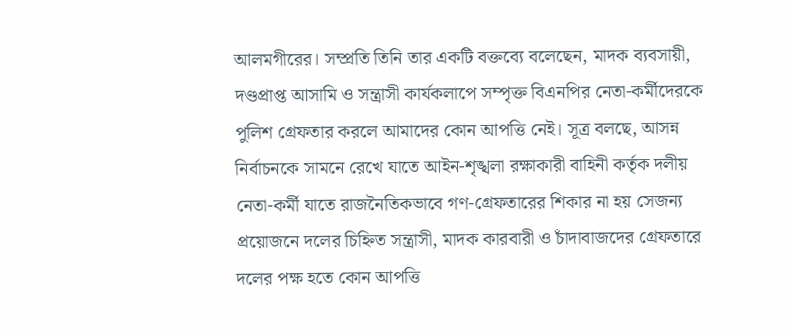আলমগীরের। সম্প্রতি তিনি তার একটি বক্তব্যে বলেছেন, মাদক ব্যবসায়ী, দণ্ডপ্রাপ্ত আসামি ও সন্ত্রাসী কার্যকলাপে সম্পৃক্ত বিএনপির নেতা-কর্মীদেরকে পুলিশ গ্রেফতার করলে আমাদের কোন আপত্তি নেই। সূত্র বলছে, আসন্ন নির্বাচনকে সামনে রেখে যাতে আইন-শৃঙ্খলা রক্ষাকারী বাহিনী কর্তৃক দলীয় নেতা-কর্মী যাতে রাজনৈতিকভাবে গণ-গ্রেফতারের শিকার না হয় সেজন্য প্রয়োজনে দলের চিহ্নিত সন্ত্রাসী, মাদক কারবারী ও চাঁদাবাজদের গ্রেফতারে দলের পক্ষ হতে কোন আপত্তি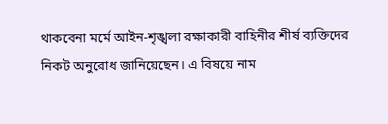থাকবেনা মর্মে আইন-শৃঙ্খলা রক্ষাকারী বাহিনীর শীর্ষ ব্যক্তিদের নিকট অনুরোধ জানিয়েছেন। এ বিষয়ে নাম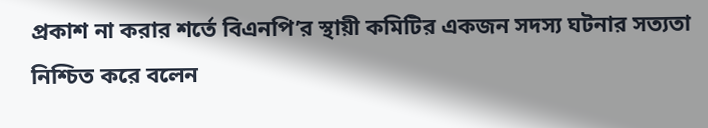প্রকাশ না করার শর্তে বিএনপি’র স্থায়ী কমিটির একজন সদস্য ঘটনার সত্যতা নিশ্চিত করে বলেন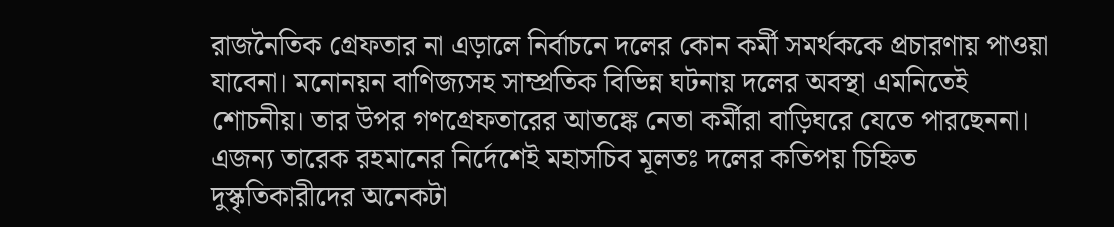রাজনৈতিক গ্রেফতার না এড়ালে নির্বাচনে দলের কোন কর্মী সমর্থককে প্রচারণায় পাওয়া যাবেনা। মনোনয়ন বাণিজ্যসহ সাম্প্রতিক বিভিন্ন ঘটনায় দলের অবস্থা এমনিতেই শোচনীয়। তার উপর গণগ্রেফতারের আতঙ্কে নেতা কর্মীরা বাড়িঘরে যেতে পারছেননা। এজন্য তারেক রহমানের নির্দেশেই মহাসচিব মূলতঃ দলের কতিপয় চিহ্নিত দুস্কৃতিকারীদের অনেকটা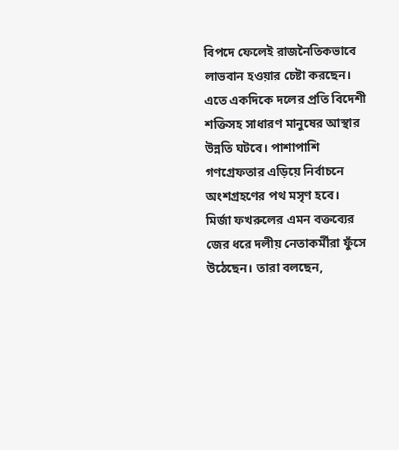বিপদে ফেলেই রাজনৈতিকভাবে লাভবান হওয়ার চেষ্টা করছেন। এতে একদিকে দলের প্রতি বিদেশী শক্তিসহ সাধারণ মানুষের আস্থার উন্নতি ঘটবে। পাশাপাশি গণগ্রেফতার এড়িয়ে নির্বাচনে অংশগ্রহণের পথ মসৃণ হবে।
মির্জা ফখরুলের এমন বক্তব্যের জের ধরে দলীয় নেতাকর্মীরা ফুঁসে উঠেছেন। তারা বলছেন,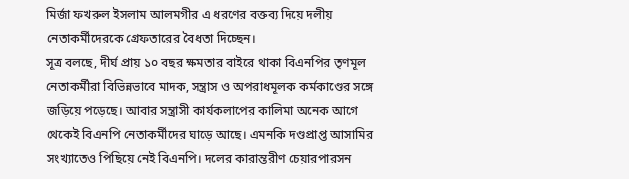মির্জা ফখরুল ইসলাম আলমগীর এ ধরণের বক্তব্য দিয়ে দলীয় নেতাকর্মীদেরকে গ্রেফতারের বৈধতা দিচ্ছেন।
সূত্র বলছে, দীর্ঘ প্রায় ১০ বছর ক্ষমতার বাইরে থাকা বিএনপির তৃণমূল নেতাকর্মীরা বিভিন্নভাবে মাদক, সন্ত্রাস ও অপরাধমূলক কর্মকাণ্ডের সঙ্গে জড়িয়ে পড়েছে। আবার সন্ত্রাসী কার্যকলাপের কালিমা অনেক আগে থেকেই বিএনপি নেতাকর্মীদের ঘাড়ে আছে। এমনকি দণ্ডপ্রাপ্ত আসামির সংখ্যাতেও পিছিয়ে নেই বিএনপি। দলের কারান্তরীণ চেয়ারপারসন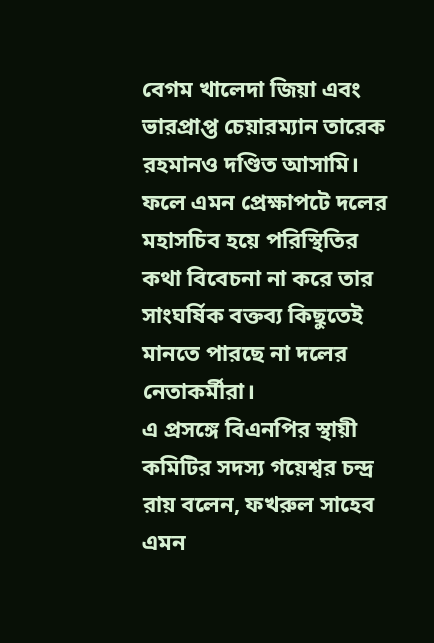বেগম খালেদা জিয়া এবং ভারপ্রাপ্ত চেয়ারম্যান তারেক রহমানও দণ্ডিত আসামি। ফলে এমন প্রেক্ষাপটে দলের মহাসচিব হয়ে পরিস্থিতির কথা বিবেচনা না করে তার সাংঘর্ষিক বক্তব্য কিছুতেই মানতে পারছে না দলের নেতাকর্মীরা।
এ প্রসঙ্গে বিএনপির স্থায়ী কমিটির সদস্য গয়েশ্বর চন্দ্র রায় বলেন, ফখরুল সাহেব এমন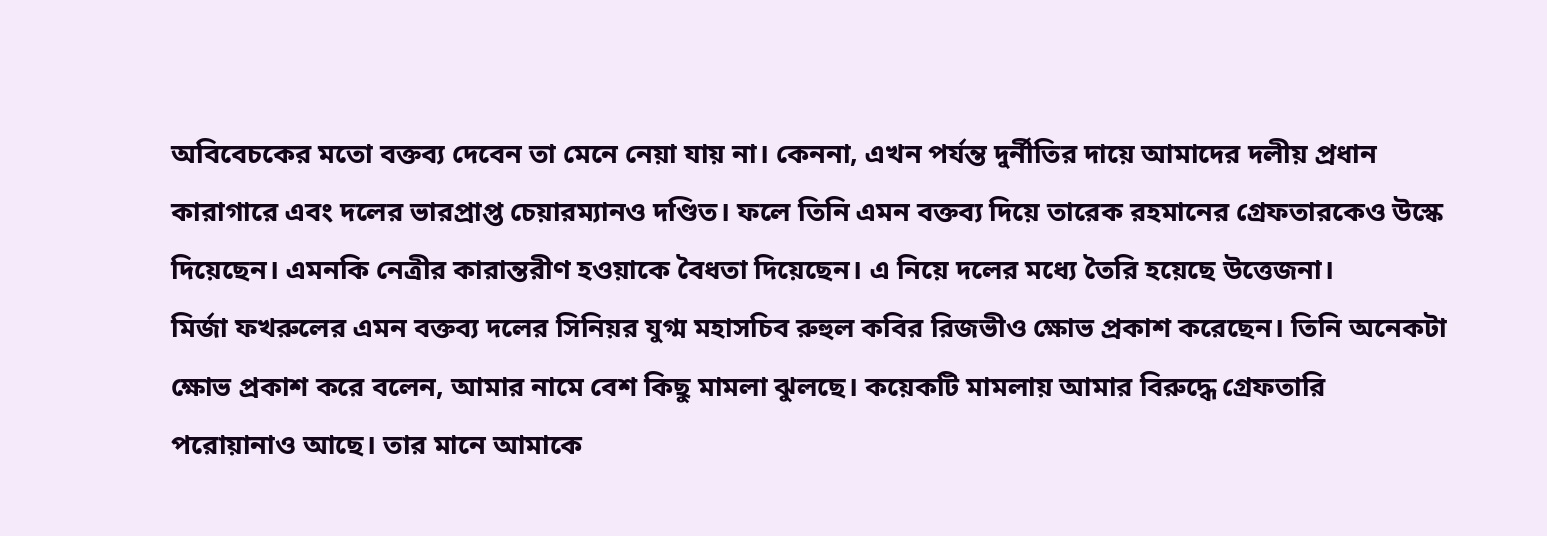অবিবেচকের মতো বক্তব্য দেবেন তা মেনে নেয়া যায় না। কেননা, এখন পর্যন্ত দুর্নীতির দায়ে আমাদের দলীয় প্রধান কারাগারে এবং দলের ভারপ্রাপ্ত চেয়ারম্যানও দণ্ডিত। ফলে তিনি এমন বক্তব্য দিয়ে তারেক রহমানের গ্রেফতারকেও উস্কে দিয়েছেন। এমনকি নেত্রীর কারান্তরীণ হওয়াকে বৈধতা দিয়েছেন। এ নিয়ে দলের মধ্যে তৈরি হয়েছে উত্তেজনা।
মির্জা ফখরুলের এমন বক্তব্য দলের সিনিয়র যুগ্ম মহাসচিব রুহুল কবির রিজভীও ক্ষোভ প্রকাশ করেছেন। তিনি অনেকটা ক্ষোভ প্রকাশ করে বলেন, আমার নামে বেশ কিছু মামলা ঝুলছে। কয়েকটি মামলায় আমার বিরুদ্ধে গ্রেফতারি পরোয়ানাও আছে। তার মানে আমাকে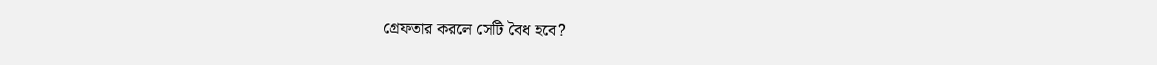গ্রেফতার করলে সেটি বৈধ হবে?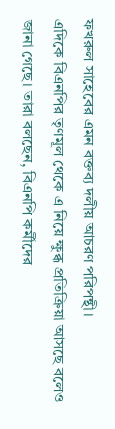ফখরুল সাহেবের এমন বক্তব্য দলীয় আচরণ পরিপন্থী।
এদিকে বিএনপির তৃণমূল থেকে এ নিয়ে ক্ষুব্ধ প্রতিক্রিয়া আসছে বলেও জানা গেছে। তারা বলছেন, বিএনপি কর্মীদের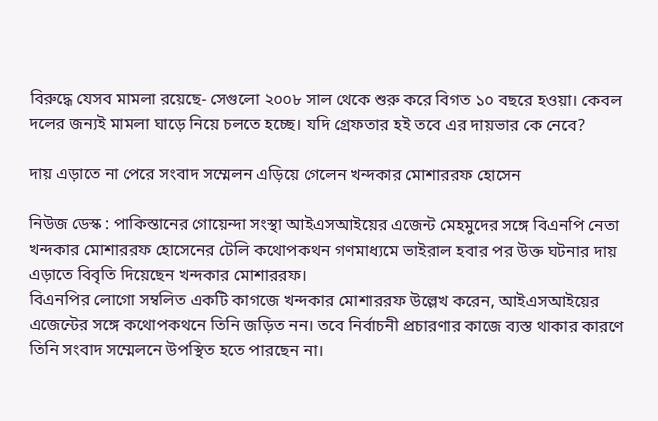বিরুদ্ধে যেসব মামলা রয়েছে- সেগুলো ২০০৮ সাল থেকে শুরু করে বিগত ১০ বছরে হওয়া। কেবল দলের জন্যই মামলা ঘাড়ে নিয়ে চলতে হচ্ছে। যদি গ্রেফতার হই তবে এর দায়ভার কে নেবে?

দায় এড়াতে না পেরে সংবাদ সম্মেলন এড়িয়ে গেলেন খন্দকার মোশাররফ হোসেন

নিউজ ডেস্ক : পাকিস্তানের গোয়েন্দা সংস্থা আইএসআইয়ের এজেন্ট মেহমুদের সঙ্গে বিএনপি নেতা খন্দকার মোশাররফ হোসেনের টেলি কথোপকথন গণমাধ্যমে ভাইরাল হবার পর উক্ত ঘটনার দায় এড়াতে বিবৃতি দিয়েছেন খন্দকার মোশাররফ।
বিএনপির লোগো সম্বলিত একটি কাগজে খন্দকার মোশাররফ উল্লেখ করেন, আইএসআইয়ের এজেন্টের সঙ্গে কথোপকথনে তিনি জড়িত নন। তবে নির্বাচনী প্রচারণার কাজে ব্যস্ত থাকার কারণে তিনি সংবাদ সম্মেলনে উপস্থিত হতে পারছেন না।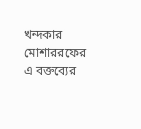খন্দকার মোশাররফের এ বক্তব্যের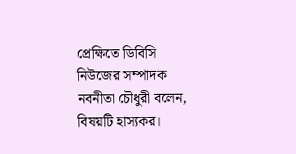প্রেক্ষিতে ডিবিসি নিউজের সম্পাদক নবনীতা চৌধুরী বলেন, বিষয়টি হাস্যকর।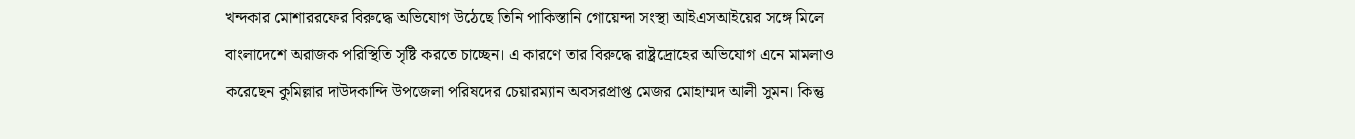খন্দকার মোশাররফের বিরুদ্ধে অভিযোগ উঠেছে তিনি পাকিস্তানি গোয়েন্দা সংস্থা আইএসআইয়ের সঙ্গে মিলে বাংলাদেশে অরাজক পরিস্থিতি সৃষ্টি করতে চাচ্ছেন। এ কারণে তার বিরুদ্ধে রাষ্ট্রদ্রোহের অভিযোগ এনে মামলাও করেছেন কুমিল্লার দাউদকান্দি উপজেলা পরিষদের চেয়ারম্যান অবসরপ্রাপ্ত মেজর মোহাম্মদ আলী সুমন। কিন্তু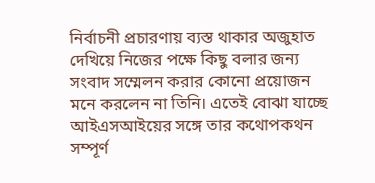নির্বাচনী প্রচারণায় ব্যস্ত থাকার অজুহাত দেখিয়ে নিজের পক্ষে কিছু বলার জন্য সংবাদ সম্মেলন করার কোনো প্রয়োজন মনে করলেন না তিনি। এতেই বোঝা যাচ্ছে আইএসআইয়ের সঙ্গে তার কথোপকথন সম্পূর্ণ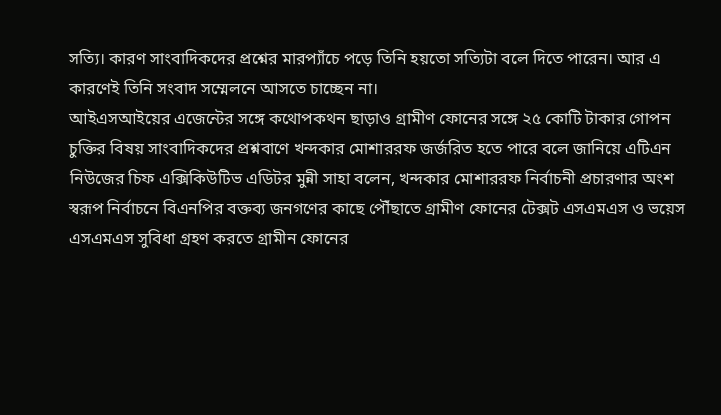সত্যি। কারণ সাংবাদিকদের প্রশ্নের মারপ্যাঁচে পড়ে তিনি হয়তো সত্যিটা বলে দিতে পারেন। আর এ কারণেই তিনি সংবাদ সম্মেলনে আসতে চাচ্ছেন না।
আইএসআইয়ের এজেন্টের সঙ্গে কথোপকথন ছাড়াও গ্রামীণ ফোনের সঙ্গে ২৫ কোটি টাকার গোপন চুক্তির বিষয় সাংবাদিকদের প্রশ্নবাণে খন্দকার মোশাররফ জর্জরিত হতে পারে বলে জানিয়ে এটিএন নিউজের চিফ এক্সিকিউটিভ এডিটর মুন্নী সাহা বলেন, খন্দকার মোশাররফ নির্বাচনী প্রচারণার অংশ স্বরূপ নির্বাচনে বিএনপির বক্তব্য জনগণের কাছে পৌঁছাতে গ্রামীণ ফোনের টেক্সট এসএমএস ও ভয়েস এসএমএস সুবিধা গ্রহণ করতে গ্রামীন ফোনের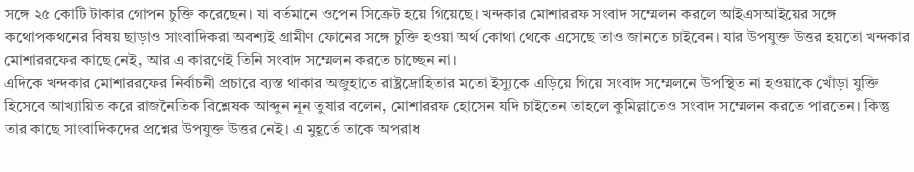সঙ্গে ২৫ কোটি টাকার গোপন চুক্তি করেছেন। যা বর্তমানে ওপেন সিক্রেট হয়ে গিয়েছে। খন্দকার মোশাররফ সংবাদ সম্মেলন করলে আইএসআইয়ের সঙ্গে কথোপকথনের বিষয় ছাড়াও সাংবাদিকরা অবশ্যই গ্রামীণ ফোনের সঙ্গে চুক্তি হওয়া অর্থ কোথা থেকে এসেছে তাও জানতে চাইবেন। যার উপযুক্ত উত্তর হয়তো খন্দকার মোশাররফের কাছে নেই, আর এ কারণেই তিনি সংবাদ সম্মেলন করতে চাচ্ছেন না।
এদিকে খন্দকার মোশাররফের নির্বাচনী প্রচারে ব্যস্ত থাকার অজুহাতে রাষ্ট্রদ্রোহিতার মতো ইস্যুকে এড়িয়ে গিয়ে সংবাদ সম্মেলনে উপস্থিত না হওয়াকে খোঁড়া যুক্তি হিসেবে আখ্যায়িত করে রাজনৈতিক বিশ্লেষক আব্দুন নূন তুষার বলেন, মোশাররফ হোসেন যদি চাইতেন তাহলে কুমিল্লাতেও সংবাদ সম্মেলন করতে পারতেন। কিন্তু তার কাছে সাংবাদিকদের প্রশ্নের উপযুক্ত উত্তর নেই। এ মুহূর্তে তাকে অপরাধ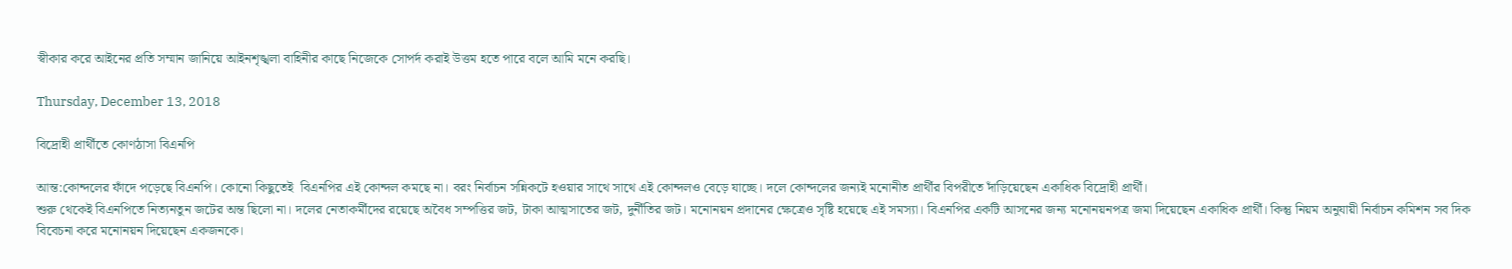স্বীকার করে আইনের প্রতি সম্মান জানিয়ে আইনশৃঙ্খলা বাহিনীর কাছে নিজেকে সোপর্দ করাই উত্তম হতে পারে বলে আমি মনে করছি।

Thursday, December 13, 2018

বিদ্রোহী প্রার্থীতে কোণঠাসা বিএনপি

আন্ত:কোন্দলের ফাঁদে পড়েছে বিএনপি। কোনো কিছুতেই  বিএনপির এই কোন্দল কমছে না। বরং নির্বাচন সন্নিকটে হওয়ার সাথে সাথে এই কোন্দলও বেড়ে যাচ্ছে। দলে কোন্দলের জন্যই মনোনীত প্রার্থীর বিপরীতে দাঁড়িয়েছেন একাধিক বিদ্রোহী প্রার্থী।
শুরু থেকেই বিএনপিতে নিত্যনতুন জটের অন্ত ছিলো না। দলের নেতাকর্মীদের রয়েছে অবৈধ সম্পত্তির জট, টাকা আত্মসাতের জট, দুর্নীতির জট। মনোনয়ন প্রদানের ক্ষেত্রেও সৃষ্টি হয়েছে এই সমস্যা। বিএনপির একটি আসনের জন্য মনোনয়নপত্র জমা দিয়েছেন একাধিক প্রার্থী। কিন্তু নিয়ম অনুযায়ী নির্বাচন কমিশন সব দিক বিবেচনা করে মনোনয়ন দিয়েছেন একজনকে।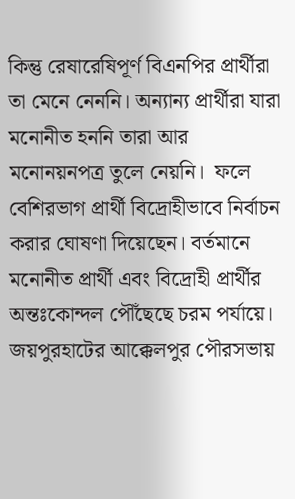কিন্তু রেষারেষিপূর্ণ বিএনপির প্রার্থীরা তা মেনে নেননি। অন্যান্য প্রার্থীরা যারা মনোনীত হননি তারা আর মনোনয়নপত্র তুলে নেয়নি।  ফলে বেশিরভাগ প্রার্থী বিদ্রোহীভাবে নির্বাচন করার ঘোষণা দিয়েছেন। বর্তমানে মনোনীত প্রার্থী এবং বিদ্রোহী প্রার্থীর অন্তঃকোন্দল পৌঁছেছে চরম পর্যায়ে।
জয়পুরহাটের আক্কেলপুর পৌরসভায়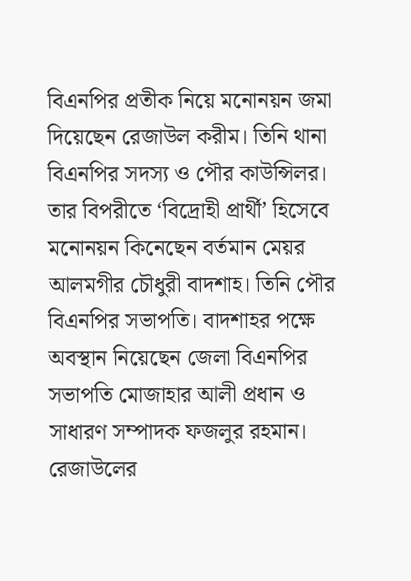বিএনপির প্রতীক নিয়ে মনোনয়ন জমা দিয়েছেন রেজাউল করীম। তিনি থানা বিএনপির সদস্য ও পৌর কাউন্সিলর। তার বিপরীতে ‘বিদ্রোহী প্রার্থী’ হিসেবে মনোনয়ন কিনেছেন বর্তমান মেয়র আলমগীর চৌধুরী বাদশাহ। তিনি পৌর বিএনপির সভাপতি। বাদশাহর পক্ষে অবস্থান নিয়েছেন জেলা বিএনপির সভাপতি মোজাহার আলী প্রধান ও সাধারণ সম্পাদক ফজলুর রহমান। রেজাউলের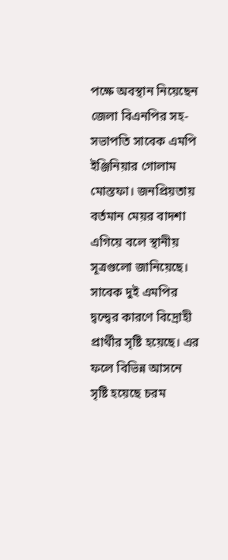পক্ষে অবস্থান নিয়েছেন জেলা বিএনপির সহ-সভাপতি সাবেক এমপি ইঞ্জিনিয়ার গোলাম মোস্তফা। জনপ্রিয়তায় বর্তমান মেয়র বাদশা এগিয়ে বলে স্থানীয় সূত্রগুলো জানিয়েছে। সাবেক দুই এমপির দ্বন্দ্বের কারণে বিদ্রোহী প্রার্থীর সৃষ্টি হয়েছে। এর ফলে বিভিন্ন আসনে সৃষ্টি হয়েছে চরম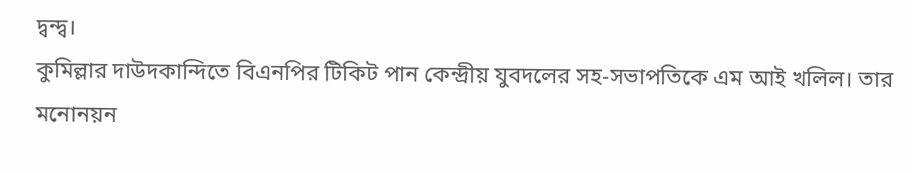দ্বন্দ্ব।
কুমিল্লার দাউদকান্দিতে বিএনপির টিকিট পান কেন্দ্রীয় যুবদলের সহ-সভাপতিকে এম আই খলিল। তার মনোনয়ন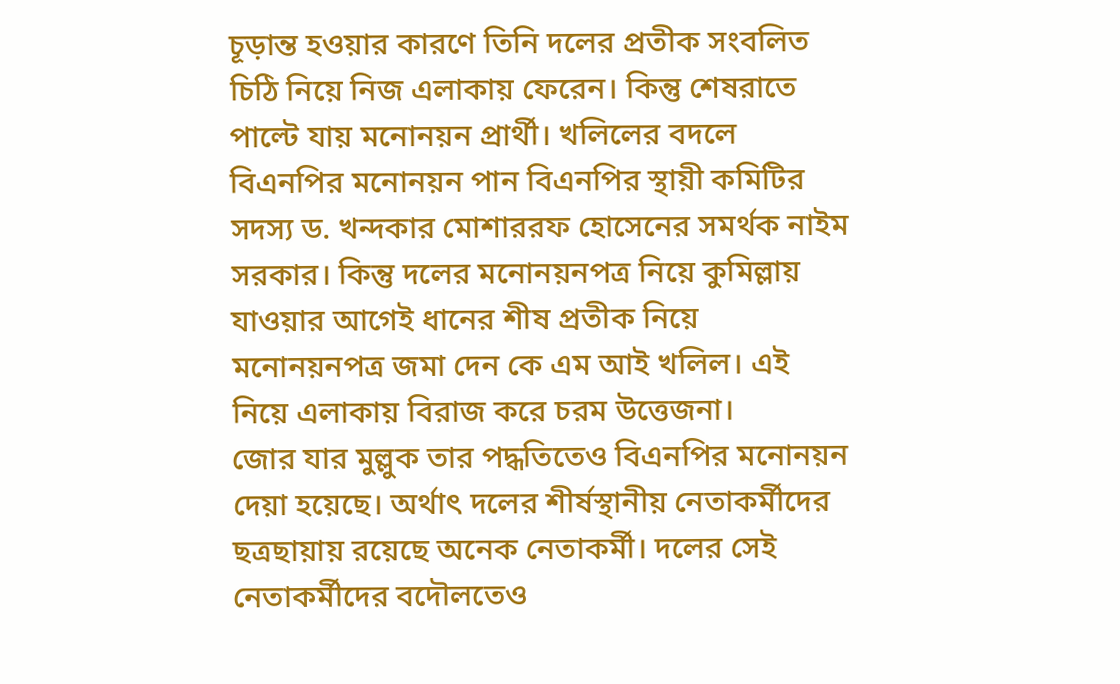চূড়ান্ত হওয়ার কারণে তিনি দলের প্রতীক সংবলিত চিঠি নিয়ে নিজ এলাকায় ফেরেন। কিন্তু শেষরাতে পাল্টে যায় মনোনয়ন প্রার্থী। খলিলের বদলে বিএনপির মনোনয়ন পান বিএনপির স্থায়ী কমিটির সদস্য ড. খন্দকার মোশাররফ হোসেনের সমর্থক নাইম সরকার। কিন্তু দলের মনোনয়নপত্র নিয়ে কুমিল্লায় যাওয়ার আগেই ধানের শীষ প্রতীক নিয়ে মনোনয়নপত্র জমা দেন কে এম আই খলিল। এই নিয়ে এলাকায় বিরাজ করে চরম উত্তেজনা।
জোর যার মুল্লুক তার পদ্ধতিতেও বিএনপির মনোনয়ন দেয়া হয়েছে। অর্থাৎ দলের শীর্ষস্থানীয় নেতাকর্মীদের ছত্রছায়ায় রয়েছে অনেক নেতাকর্মী। দলের সেই নেতাকর্মীদের বদৌলতেও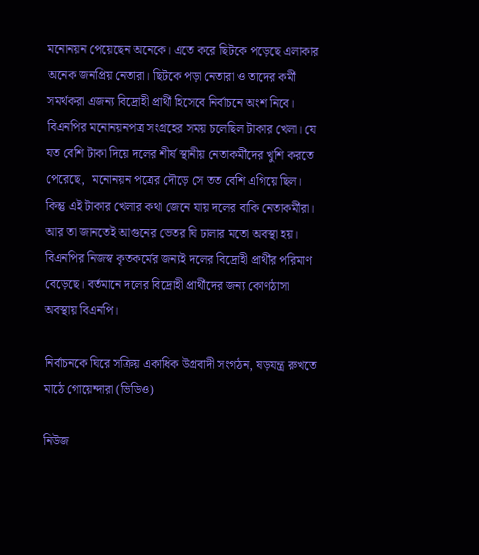মনোনয়ন পেয়েছেন অনেকে। এতে করে ছিটকে পড়েছে এলাকার অনেক জনপ্রিয় নেতারা। ছিটকে পড়া নেতারা ও তাদের কর্মী সমর্থকরা এজন্য বিদ্রোহী প্রার্থী হিসেবে নির্বাচনে অংশ নিবে।
বিএনপির মনোনয়নপত্র সংগ্রহের সময় চলেছিল টাকার খেলা। যে যত বেশি টাকা দিয়ে দলের শীর্ষ স্থানীয় নেতাকর্মীদের খুশি করতে পেরেছে,  মনোনয়ন পত্রের দৌড়ে সে তত বেশি এগিয়ে ছিল। কিন্তু এই টাকার খেলার কথা জেনে যায় দলের বাকি নেতাকর্মীরা। আর তা জানতেই আগুনের ভেতর ঘি ঢালার মতো অবস্থা হয়।
বিএনপির নিজস্ব কৃতকর্মের জন্যই দলের বিদ্রোহী প্রার্থীর পরিমাণ বেড়েছে। বর্তমানে দলের বিদ্রোহী প্রার্থীদের জন্য কোণঠাসা অবস্থায় বিএনপি।

নির্বাচনকে ঘিরে সক্রিয় একাধিক উগ্রবাদী সংগঠন, ষড়যন্ত্র রুখতে মাঠে গোয়েন্দারা (ভিডিও)

নিউজ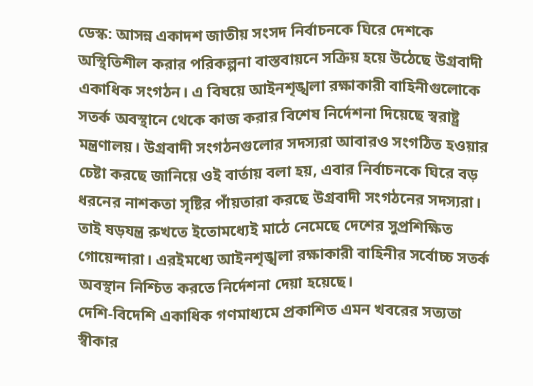ডেস্ক: আসন্ন একাদশ জাতীয় সংসদ নির্বাচনকে ঘিরে দেশকে অস্থিতিশীল করার পরিকল্পনা বাস্তবায়নে সক্রিয় হয়ে উঠেছে উগ্রবাদী একাধিক সংগঠন। এ বিষয়ে আইনশৃঙ্খলা রক্ষাকারী বাহিনীগুলোকে সতর্ক অবস্থানে থেকে কাজ করার বিশেষ নির্দেশনা দিয়েছে স্বরাষ্ট্র মন্ত্রণালয়। উগ্রবাদী সংগঠনগুলোর সদস্যরা আবারও সংগঠিত হওয়ার চেষ্টা করছে জানিয়ে ওই বার্তায় বলা হয়, এবার নির্বাচনকে ঘিরে বড় ধরনের নাশকতা সৃষ্টির পাঁয়তারা করছে উগ্রবাদী সংগঠনের সদস্যরা। তাই ষড়যন্ত্র রুখতে ইতোমধ্যেই মাঠে নেমেছে দেশের সুপ্রশিক্ষিত গোয়েন্দারা। এরইমধ্যে আইনশৃঙ্খলা রক্ষাকারী বাহিনীর সর্বোচ্চ সতর্ক অবস্থান নিশ্চিত করতে নির্দেশনা দেয়া হয়েছে।
দেশি-বিদেশি একাধিক গণমাধ্যমে প্রকাশিত এমন খবরের সত্যতা স্বীকার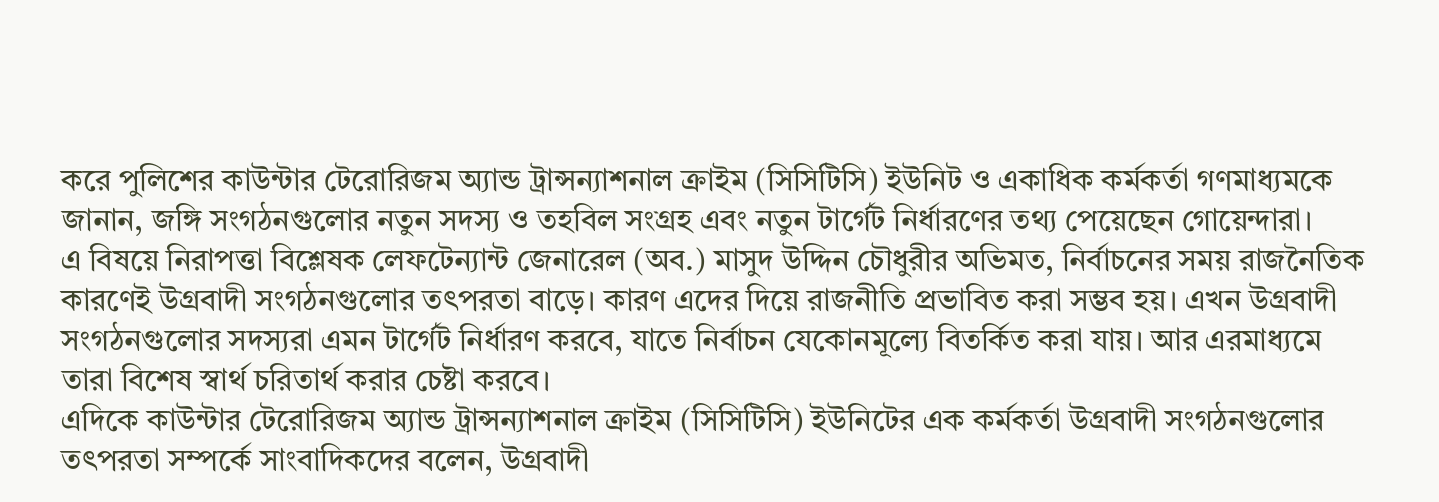করে পুলিশের কাউন্টার টেরোরিজম অ্যান্ড ট্রান্সন্যাশনাল ক্রাইম (সিসিটিসি) ইউনিট ও একাধিক কর্মকর্তা গণমাধ্যমকে জানান, জঙ্গি সংগঠনগুলোর নতুন সদস্য ও তহবিল সংগ্রহ এবং নতুন টার্গেট নির্ধারণের তথ্য পেয়েছেন গোয়েন্দারা।
এ বিষয়ে নিরাপত্তা বিশ্লেষক লেফটেন্যান্ট জেনারেল (অব.) মাসুদ উদ্দিন চৌধুরীর অভিমত, নির্বাচনের সময় রাজনৈতিক কারণেই উগ্রবাদী সংগঠনগুলোর তৎপরতা বাড়ে। কারণ এদের দিয়ে রাজনীতি প্রভাবিত করা সম্ভব হয়। এখন উগ্রবাদী সংগঠনগুলোর সদস্যরা এমন টার্গেট নির্ধারণ করবে, যাতে নির্বাচন যেকোনমূল্যে বিতর্কিত করা যায়। আর এরমাধ্যমে তারা বিশেষ স্বার্থ চরিতার্থ করার চেষ্টা করবে।
এদিকে কাউন্টার টেরোরিজম অ্যান্ড ট্রান্সন্যাশনাল ক্রাইম (সিসিটিসি) ইউনিটের এক কর্মকর্তা উগ্রবাদী সংগঠনগুলোর তৎপরতা সম্পর্কে সাংবাদিকদের বলেন, উগ্রবাদী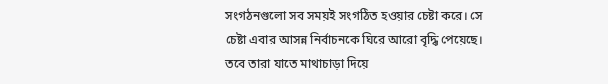সংগঠনগুলো সব সময়ই সংগঠিত হওয়ার চেষ্টা করে। সে চেষ্টা এবার আসন্ন নির্বাচনকে ঘিরে আরো বৃদ্ধি পেয়েছে। তবে তারা যাতে মাথাচাড়া দিয়ে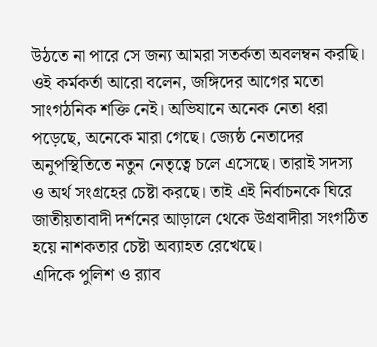উঠতে না পারে সে জন্য আমরা সতর্কতা অবলম্বন করছি।
ওই কর্মকর্তা আরো বলেন, জঙ্গিদের আগের মতো সাংগঠনিক শক্তি নেই। অভিযানে অনেক নেতা ধরা পড়েছে, অনেকে মারা গেছে। জ্যেষ্ঠ নেতাদের অনুপস্থিতিতে নতুন নেতৃত্বে চলে এসেছে। তারাই সদস্য ও অর্থ সংগ্রহের চেষ্টা করছে। তাই এই নির্বাচনকে ঘিরে জাতীয়তাবাদী দর্শনের আড়ালে থেকে উগ্রবাদীরা সংগঠিত হয়ে নাশকতার চেষ্টা অব্যাহত রেখেছে।
এদিকে পুলিশ ও র‌্যাব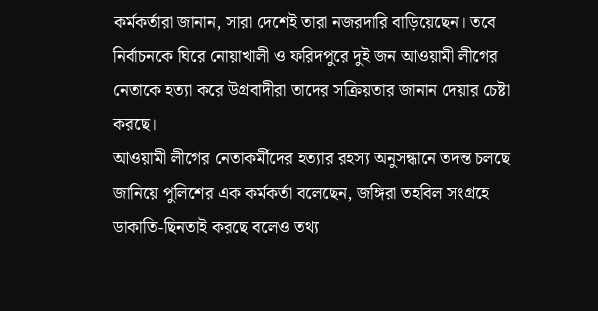কর্মকর্তারা জানান, সারা দেশেই তারা নজরদারি বাড়িয়েছেন। তবে নির্বাচনকে ঘিরে নোয়াখালী ও ফরিদপুরে দুই জন আওয়ামী লীগের নেতাকে হত্যা করে উগ্রবাদীরা তাদের সক্রিয়তার জানান দেয়ার চেষ্টা করছে।
আওয়ামী লীগের নেতাকর্মীদের হত্যার রহস্য অনুসন্ধানে তদন্ত চলছে জানিয়ে পুলিশের এক কর্মকর্তা বলেছেন, জঙ্গিরা তহবিল সংগ্রহে ডাকাতি-ছিনতাই করছে বলেও তথ্য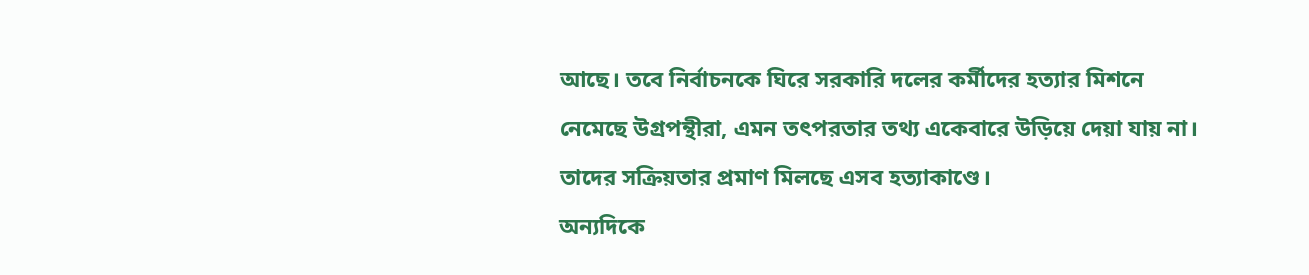আছে। তবে নির্বাচনকে ঘিরে সরকারি দলের কর্মীদের হত্যার মিশনে নেমেছে উগ্রপন্থীরা, এমন তৎপরতার তথ্য একেবারে উড়িয়ে দেয়া যায় না। তাদের সক্রিয়তার প্রমাণ মিলছে এসব হত্যাকাণ্ডে।
অন্যদিকে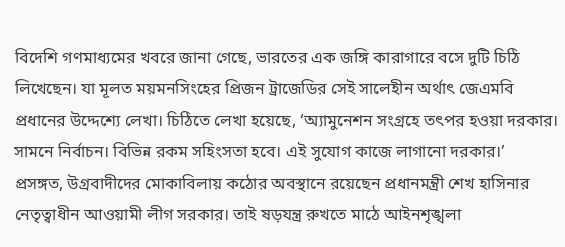বিদেশি গণমাধ্যমের খবরে জানা গেছে, ভারতের এক জঙ্গি কারাগারে বসে দুটি চিঠি লিখেছেন। যা মূলত ময়মনসিংহের প্রিজন ট্রাজেডির সেই সালেহীন অর্থাৎ জেএমবি প্রধানের উদ্দেশ্যে লেখা। চিঠিতে লেখা হয়েছে, ‘অ্যামুনেশন সংগ্রহে তৎপর হওয়া দরকার। সামনে নির্বাচন। বিভিন্ন রকম সহিংসতা হবে। এই সুযোগ কাজে লাগানো দরকার।’
প্রসঙ্গত, উগ্রবাদীদের মোকাবিলায় কঠোর অবস্থানে রয়েছেন প্রধানমন্ত্রী শেখ হাসিনার নেতৃত্বাধীন আওয়ামী লীগ সরকার। তাই ষড়যন্ত্র রুখতে মাঠে আইনশৃঙ্খলা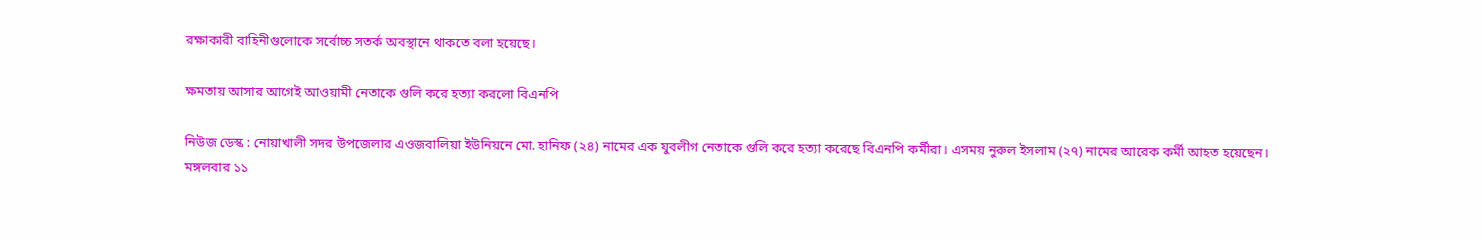রক্ষাকারী বাহিনীগুলোকে সর্বোচ্চ সতর্ক অবস্থানে থাকতে বলা হয়েছে।

ক্ষমতায় আসার আগেই আওয়ামী নেতাকে গুলি করে হত্যা করলো বিএনপি

নিউজ ডেস্ক : নোয়াখালী সদর উপজেলার এওজবালিয়া ইউনিয়নে মো. হানিফ (২৪) নামের এক যুবলীগ নেতাকে গুলি করে হত্যা করেছে বিএনপি কর্মীরা। এসময় নুরুল ইসলাম (২৭) নামের আরেক কর্মী আহত হয়েছেন।
মঙ্গলবার ১১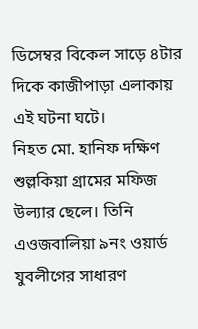ডিসেম্বর বিকেল সাড়ে ৪টার দিকে কাজীপাড়া এলাকায় এই ঘটনা ঘটে।
নিহত মো. হানিফ দক্ষিণ শুল্লকিয়া গ্রামের মফিজ উল্যার ছেলে। তিনি এওজবালিয়া ৯নং ওয়ার্ড যুবলীগের সাধারণ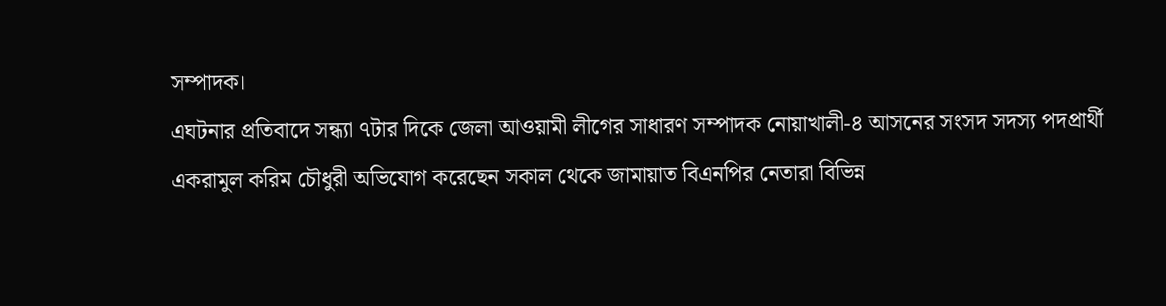সম্পাদক।
এঘটনার প্রতিবাদে সন্ধ্যা ৭টার দিকে জেলা আওয়ামী লীগের সাধারণ সম্পাদক নোয়াখালী-৪ আসনের সংসদ সদস্য পদপ্রার্থী একরামুল করিম চৌধুরী অভিযোগ করেছেন সকাল থেকে জামায়াত বিএনপির নেতারা বিভিন্ন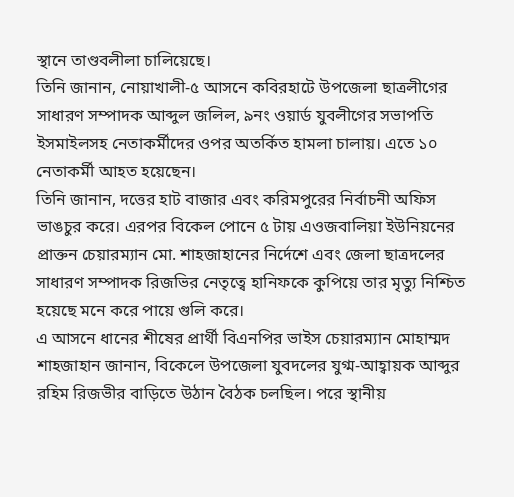স্থানে তাণ্ডবলীলা চালিয়েছে।
তিনি জানান, নোয়াখালী-৫ আসনে কবিরহাটে উপজেলা ছাত্রলীগের সাধারণ সম্পাদক আব্দুল জলিল, ৯নং ওয়ার্ড যুবলীগের সভাপতি ইসমাইলসহ নেতাকর্মীদের ওপর অতর্কিত হামলা চালায়। এতে ১০ নেতাকর্মী আহত হয়েছেন।
তিনি জানান, দত্তের হাট বাজার এবং করিমপুরের নির্বাচনী অফিস ভাঙচুর করে। এরপর বিকেল পোনে ৫ টায় এওজবালিয়া ইউনিয়নের প্রাক্তন চেয়ারম্যান মো. শাহজাহানের নির্দেশে এবং জেলা ছাত্রদলের সাধারণ সম্পাদক রিজভির নেতৃত্বে হানিফকে কুপিয়ে তার মৃত্যু নিশ্চিত হয়েছে মনে করে পায়ে গুলি করে।
এ আসনে ধানের শীষের প্রার্থী বিএনপির ভাইস চেয়ারম্যান মোহাম্মদ শাহজাহান জানান, বিকেলে উপজেলা যুবদলের যুগ্ম-আহ্বায়ক আব্দুর রহিম রিজভীর বাড়িতে উঠান বৈঠক চলছিল। পরে স্থানীয়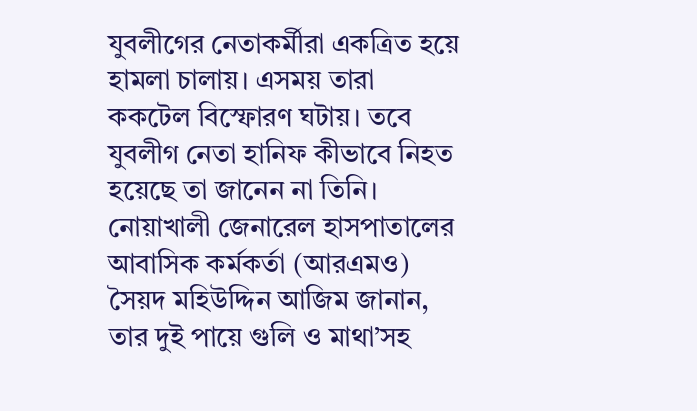যুবলীগের নেতাকর্মীরা একত্রিত হয়ে হামলা চালায়। এসময় তারা ককটেল বিস্ফোরণ ঘটায়। তবে যুবলীগ নেতা হানিফ কীভাবে নিহত হয়েছে তা জানেন না তিনি।
নোয়াখালী জেনারেল হাসপাতালের আবাসিক কর্মকর্তা (আরএমও) সৈয়দ মহিউদ্দিন আজিম জানান, তার দুই পায়ে গুলি ও মাথা’সহ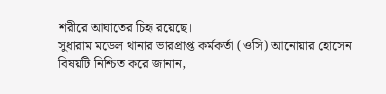শরীরে আঘাতের চিহৃ রয়েছে।
সুধারাম মডেল থানার ভারপ্রাপ্ত কর্মকর্তা (ওসি) আনোয়ার হোসেন বিষয়টি নিশ্চিত করে জানান,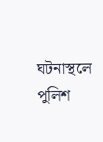ঘটনাস্থলে পুলিশ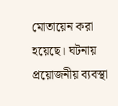মোতায়েন করা হয়েছে। ঘটনায় প্রয়োজনীয় ব্যবস্থা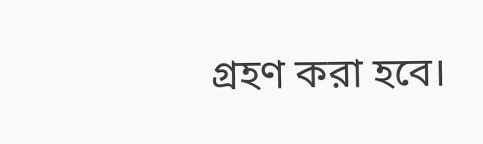গ্রহণ করা হবে।